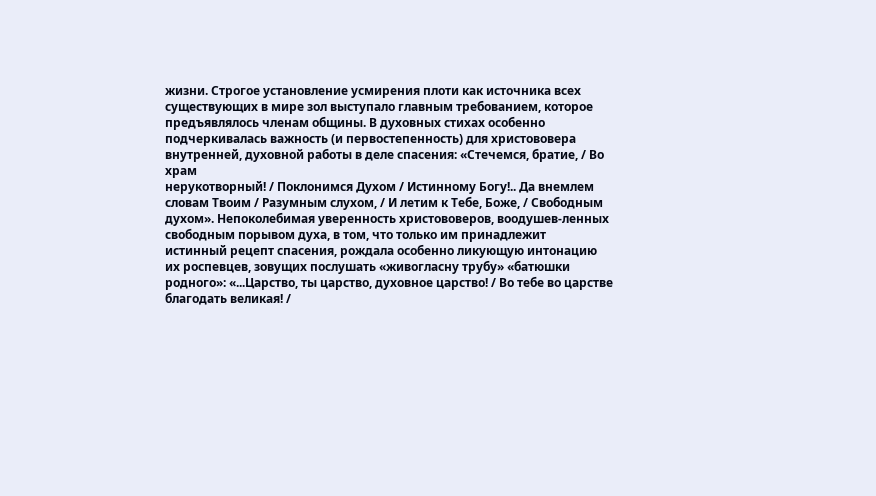жизни. Строгое установление усмирения плоти как источника всех
существующих в мире зол выступало главным требованием, которое
предъявлялось членам общины. В духовных стихах особенно подчеркивалась важность (и первостепенность) для христововера внутренней, духовной работы в деле спасения: «Стечемся, братие, / Во храм
нерукотворный! / Поклонимся Духом / Истинному Богу!.. Да внемлем
словам Твоим / Разумным слухом, / И летим к Тебе, Боже, / Свободным духом». Непоколебимая уверенность христововеров, воодушев-ленных свободным порывом духа, в том, что только им принадлежит
истинный рецепт спасения, рождала особенно ликующую интонацию
их роспевцев, зовущих послушать «живогласну трубу» «батюшки родного»: «...Царство, ты царство, духовное царство! / Во тебе во царстве
благодать великая! /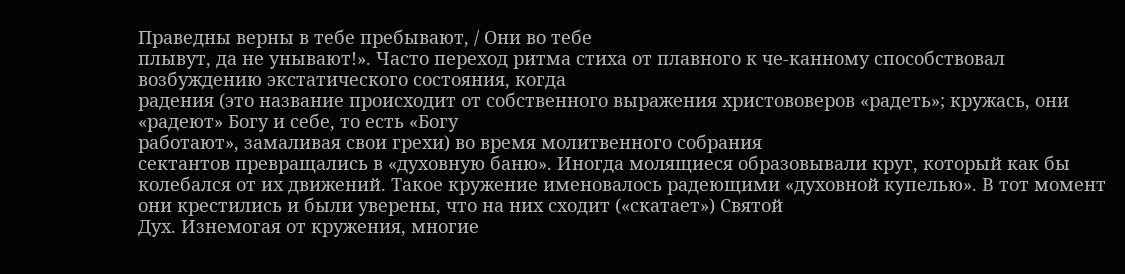Праведны верны в тебе пребывают, / Они во тебе
плывут, да не унывают!». Часто переход ритма стиха от плавного к че-канному способствовал возбуждению экстатического состояния, когда
радения (это название происходит от собственного выражения христововеров «радеть»; кружась, они «радеют» Богу и себе, то есть «Богу
работают», замаливая свои грехи) во время молитвенного собрания
сектантов превращались в «духовную баню». Иногда молящиеся образовывали круг, который как бы колебался от их движений. Такое кружение именовалось радеющими «духовной купелью». В тот момент
они крестились и были уверены, что на них сходит («скатает») Святой
Дух. Изнемогая от кружения, многие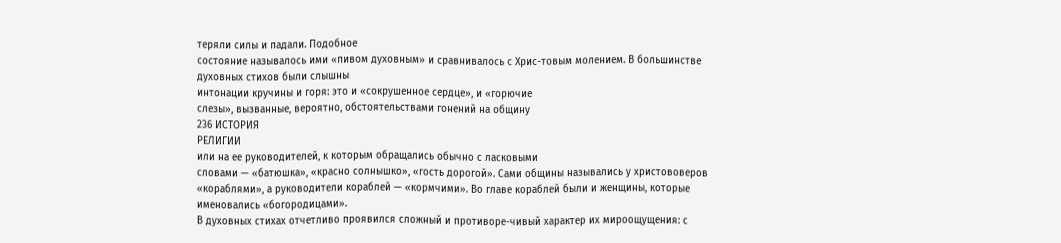теряли силы и падали. Подобное
состояние называлось ими «пивом духовным» и сравнивалось с Хрис-товым молением. В большинстве духовных стихов были слышны
интонации кручины и горя: это и «сокрушенное сердце», и «горючие
слезы», вызванные, вероятно, обстоятельствами гонений на общину
236 ИСТОРИЯ
РЕЛИГИИ
или на ее руководителей, к которым обращались обычно с ласковыми
словами — «батюшка», «красно солнышко», «гость дорогой». Сами общины назывались у христововеров «кораблями», а руководители кораблей — «кормчими». Во главе кораблей были и женщины, которые
именовались «богородицами».
В духовных стихах отчетливо проявился сложный и противоре-чивый характер их мироощущения: с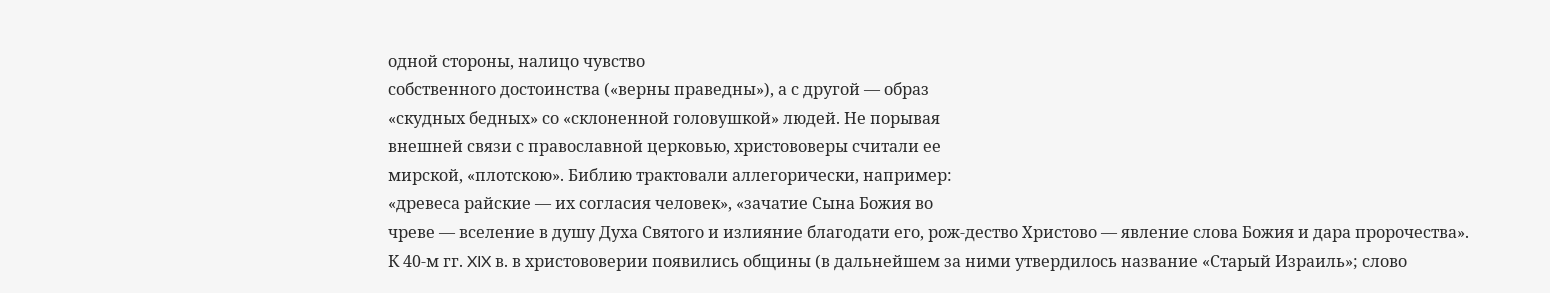одной стороны, налицо чувство
собственного достоинства («верны праведны»), а с другой — образ
«скудных бедных» со «склоненной головушкой» людей. Не порывая
внешней связи с православной церковью, христововеры считали ее
мирской, «плотскою». Библию трактовали аллегорически, например:
«древеса райские — их согласия человек», «зачатие Сына Божия во
чреве — вселение в душу Духа Святого и излияние благодати его, рож-дество Христово — явление слова Божия и дара пророчества».
К 40-м гг. XIX в. в христововерии появились общины (в дальнейшем за ними утвердилось название «Старый Израиль»; слово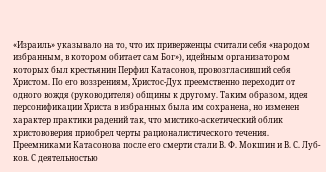«Израиль» указывало на то, что их приверженцы считали себя «народом
избранным, в котором обитает сам Бог»), идейным организатором
которых был крестьянин Перфил Катасонов, провозгласивший себя
Христом. По его воззрениям, Христос-Дух преемственно переходит от
одного вождя (руководителя) общины к другому. Таким образом, идея
персонификации Христа в избранных была им сохранена, но изменен характер практики радений так, что мистико-аскетический облик
христововерия приобрел черты рационалистического течения. Преемниками Катасонова после его смерти стали В. Ф. Мокшин и В. С. Луб-ков. С деятельностью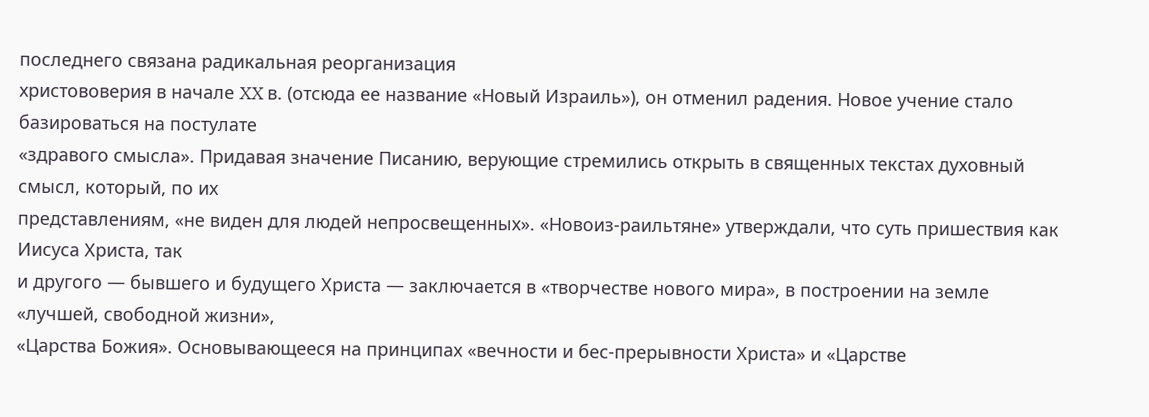последнего связана радикальная реорганизация
христововерия в начале XX в. (отсюда ее название «Новый Израиль»), он отменил радения. Новое учение стало базироваться на постулате
«здравого смысла». Придавая значение Писанию, верующие стремились открыть в священных текстах духовный смысл, который, по их
представлениям, «не виден для людей непросвещенных». «Новоиз-раильтяне» утверждали, что суть пришествия как Иисуса Христа, так
и другого — бывшего и будущего Христа — заключается в «творчестве нового мира», в построении на земле «лучшей, свободной жизни»,
«Царства Божия». Основывающееся на принципах «вечности и бес-прерывности Христа» и «Царстве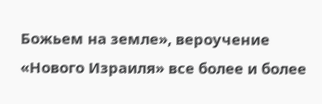Божьем на земле», вероучение «Нового Израиля» все более и более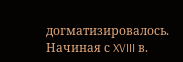догматизировалось.
Начиная с XVIII в.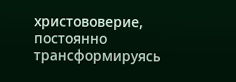христововерие, постоянно трансформируясь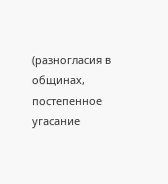(разногласия в общинах, постепенное угасание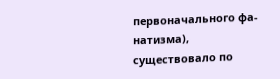первоначального фа-натизма), существовало по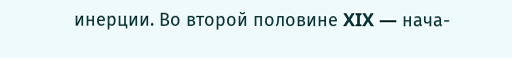инерции. Во второй половине XIX — нача-